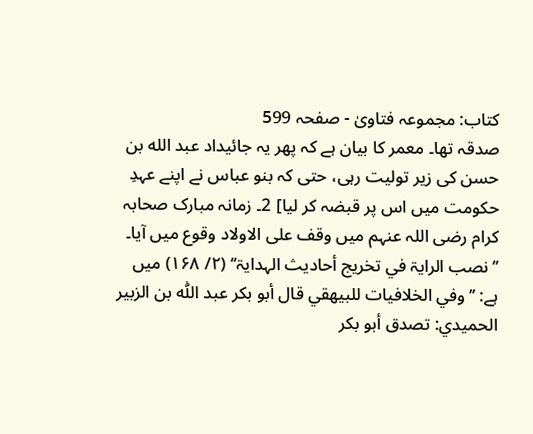کتاب: مجموعہ فتاویٰ - صفحہ 599
صدقہ تھا۔ معمر کا بیان ہے کہ پھر یہ جائیداد عبد الله بن حسن کی زیر تولیت رہی، حتی کہ بنو عباس نے اپنے عہدِ حکومت میں اس پر قبضہ کر لیا] 2۔ زمانہ مبارک صحابہ کرام رضی اللہ عنہم میں وقف علی الاولاد وقوع میں آیا۔ ’’نصب الرایۃ في تخریج أحادیث الہدایۃ‘‘ (۲/ ۱۶۸) میں ہے: ’’وفي الخلافیات للبیھقي قال أبو بکر عبد اللّٰه بن الزبیر الحمیدي: تصدق أبو بکر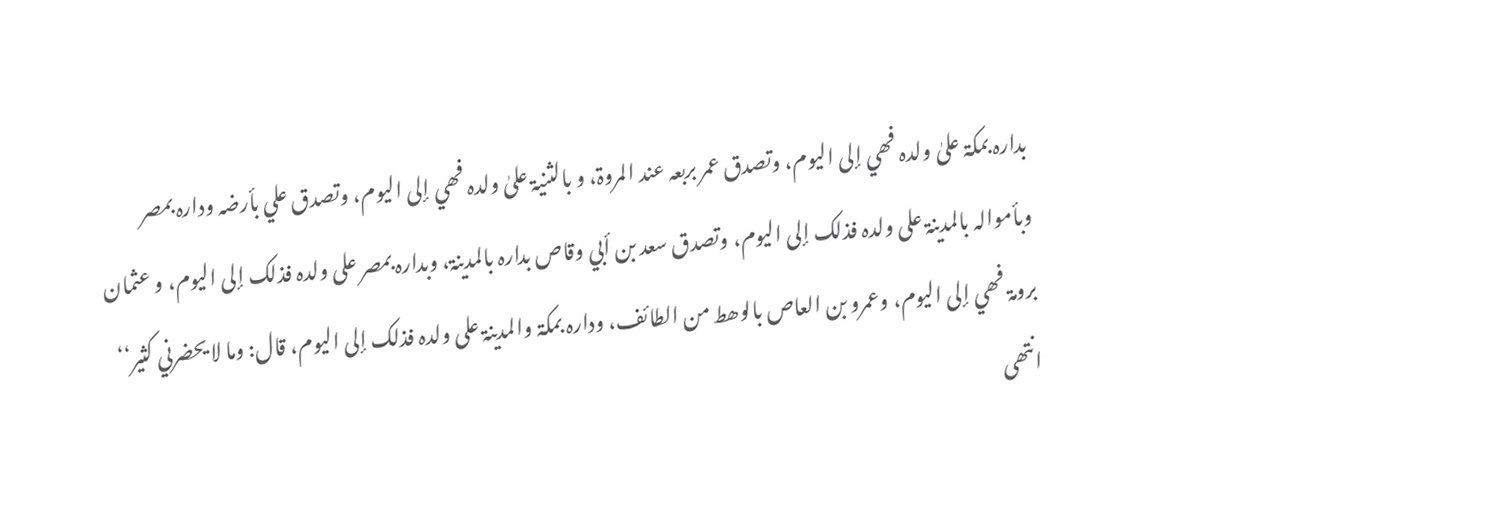بدارہ بمکۃ علیٰ ولدہ فھي إلی الیوم، وتصدق عمر بربعہ عند المروۃ، و بالثنیۃ علیٰ ولدہ فھي إلی الیوم، وتصدق علي بأرضہ ودارہ بمصر وبأموالہ بالمدینۃ علی ولدہ فذلک إلی الیوم، وتصدق سعد بن أبي وقاص بدارہ بالمدینۃ، وبدارہ بمصر علی ولدہ فذلک إلی الیوم، و عثمان برومۃ فھي إلی الیوم، وعمرو بن العاص بالوھط من الطائف، ودارہ بمکۃ والمدینۃ علی ولدہ فذلک إلی الیوم، قال: وما لا یحضرني کثیر‘‘ انتھی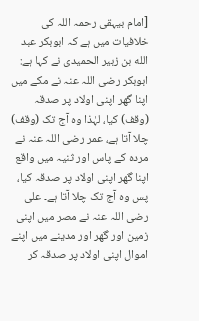[امام بیہقی رحمہ اللہ کی خلافیات میں ہے کہ ابوبکر عبد الله بن زبیر الحمیدی نے کہا ہے: ابوبکر رضی اللہ عنہ نے مکے میں اپنا گھر اپنی اولاد پر صدقہ (وقف) کیا، لہٰذا وہ آج تک (وقف) چلا آتا ہے، عمر رضی اللہ عنہ نے مردہ کے پاس اور ثنیہ میں واقع اپنا گھر اپنی اولاد پر صدقہ کیا، پس وہ آج تک چلا آتا ہے۔ علی رضی اللہ عنہ نے مصر میں اپنی زمین اور گھر اور مدینے میں اپنے اموال اپنی اولاد پر صدقہ کر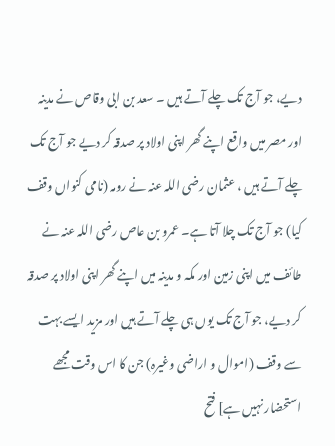دیے، جو آج تک چلے آتے ہیں ۔ سعد بن ابی وقاص نے مدینہ اور مصر میں واقع اپنے گھر اپنی اولاد پر صدقہ کر دیے جو آج تک چلے آتے ہیں ، عثمان رضی اللہ عنہ نے رومہ (نامی کنواں وقف کیا) جو آج تک چلا آتا ہے۔ عمرو بن عاص رضی اللہ عنہ نے طائف میں اپنی زمین اور مکہ و مدینہ میں اپنے گھر اپنی اولاد پر صدقہ کر دیے، جو آج تک یوں ہی چلے آتے ہیں اور مزید ایسے بہت سے وقف (اموال و اراضی وغیرہ) جن کا اس وقت مجھے استحضار نہیں ہے] فتح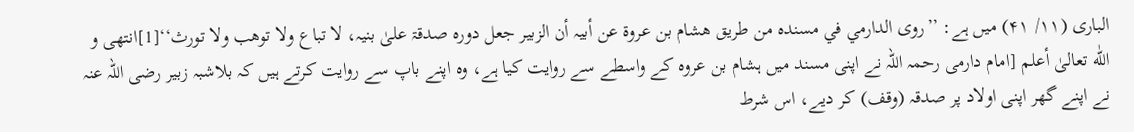الباری (۱۱/ ۴۱) میں ہے: ’’روی الدارمي في مسندہ من طریق ھشام بن عروۃ عن أبیہ أن الزبیر جعل دورہ صدقۃ علیٰ بنیہ، لا تباع ولا توھب ولا تورث‘‘[1]انتھی و اللّٰه تعالیٰ أعلم [امام دارمی رحمہ اللہ نے اپنی مسند میں ہشام بن عروہ کے واسطے سے روایت کیا ہے، وہ اپنے باپ سے روایت کرتے ہیں کہ بلاشبہ زبیر رضی اللہ عنہ نے اپنے گھر اپنی اولاد پر صدقہ (وقف) کر دیے، اس شرط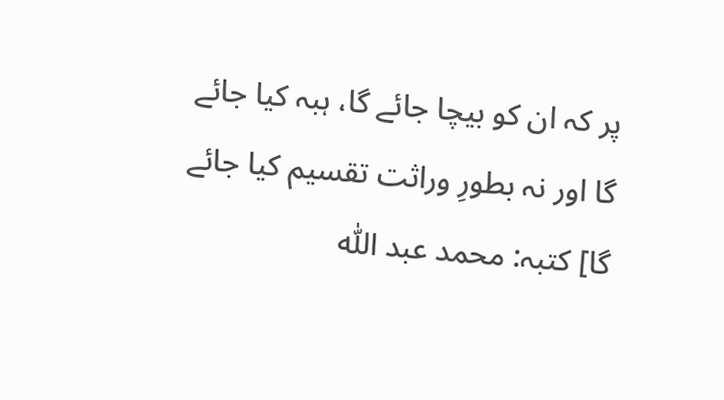پر کہ ان کو بیچا جائے گا، ہبہ کیا جائے گا اور نہ بطورِ وراثت تقسیم کیا جائے گا] کتبہ: محمد عبد اللّٰه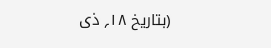(بتاریخ ۱۸؍ ذی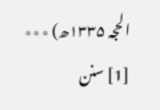الحجہ ۱۳۳۵ھ) ٭٭٭
[1] سنن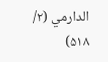الدارمي (۲/ ۵۱۸)